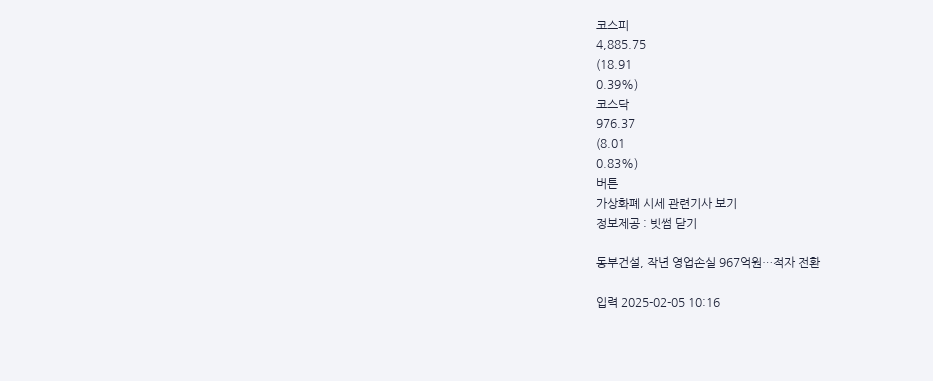코스피
4,885.75
(18.91
0.39%)
코스닥
976.37
(8.01
0.83%)
버튼
가상화폐 시세 관련기사 보기
정보제공 : 빗썸 닫기

동부건설, 작년 영업손실 967억원…적자 전환

입력 2025-02-05 10:16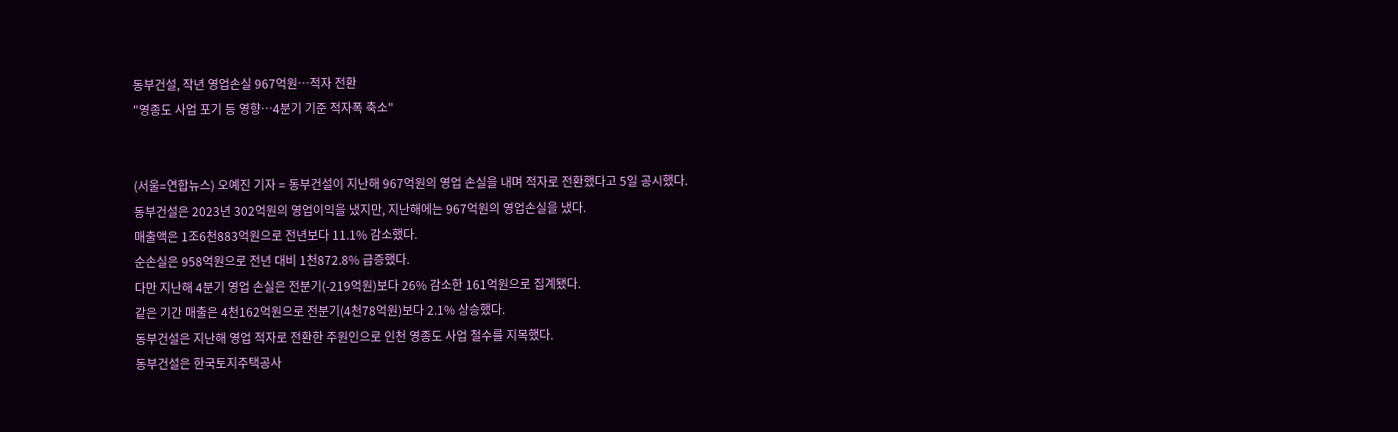동부건설, 작년 영업손실 967억원…적자 전환
"영종도 사업 포기 등 영향…4분기 기준 적자폭 축소"


(서울=연합뉴스) 오예진 기자 = 동부건설이 지난해 967억원의 영업 손실을 내며 적자로 전환했다고 5일 공시했다.
동부건설은 2023년 302억원의 영업이익을 냈지만, 지난해에는 967억원의 영업손실을 냈다.
매출액은 1조6천883억원으로 전년보다 11.1% 감소했다.
순손실은 958억원으로 전년 대비 1천872.8% 급증했다.
다만 지난해 4분기 영업 손실은 전분기(-219억원)보다 26% 감소한 161억원으로 집계됐다.
같은 기간 매출은 4천162억원으로 전분기(4천78억원)보다 2.1% 상승했다.
동부건설은 지난해 영업 적자로 전환한 주원인으로 인천 영종도 사업 철수를 지목했다.
동부건설은 한국토지주택공사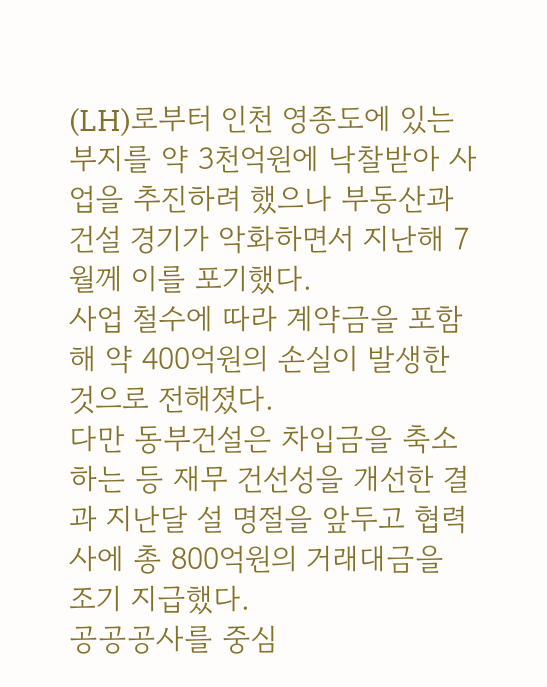(LH)로부터 인천 영종도에 있는 부지를 약 3천억원에 낙찰받아 사업을 추진하려 했으나 부동산과 건설 경기가 악화하면서 지난해 7월께 이를 포기했다.
사업 철수에 따라 계약금을 포함해 약 400억원의 손실이 발생한 것으로 전해졌다.
다만 동부건설은 차입금을 축소하는 등 재무 건선성을 개선한 결과 지난달 설 명절을 앞두고 협력사에 총 800억원의 거래대금을 조기 지급했다.
공공공사를 중심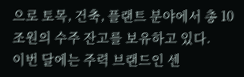으로 토목, 건축, 플랜트 분야에서 총 10조원의 수주 잔고를 보유하고 있다.
이번 달에는 주력 브랜드인 센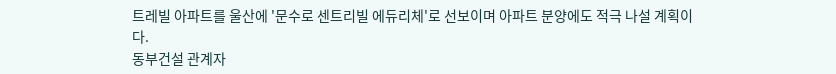트레빌 아파트를 울산에 '문수로 센트리빌 에듀리체'로 선보이며 아파트 분양에도 적극 나설 계획이다.
동부건설 관계자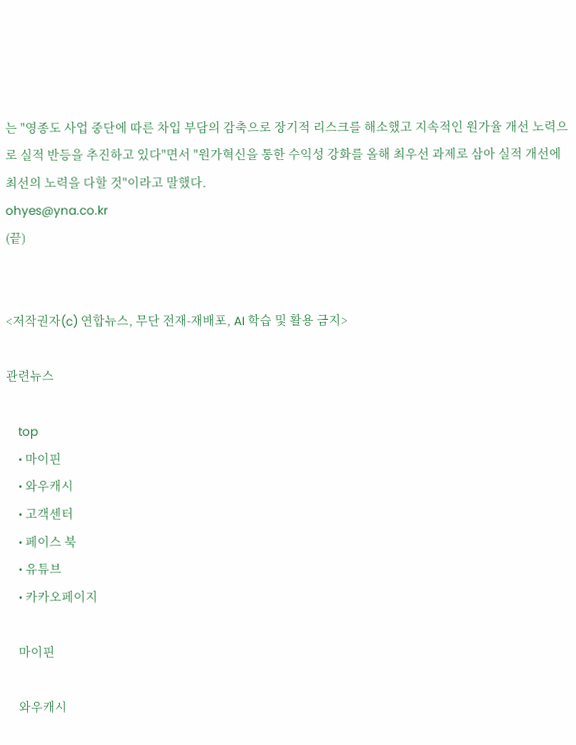는 "영종도 사업 중단에 따른 차입 부담의 감축으로 장기적 리스크를 해소했고 지속적인 원가율 개선 노력으로 실적 반등을 추진하고 있다"면서 "원가혁신을 통한 수익성 강화를 올해 최우선 과제로 삼아 실적 개선에 최선의 노력을 다할 것"이라고 말했다.
ohyes@yna.co.kr
(끝)


<저작권자(c) 연합뉴스, 무단 전재-재배포, AI 학습 및 활용 금지>

관련뉴스

    top
    • 마이핀
    • 와우캐시
    • 고객센터
    • 페이스 북
    • 유튜브
    • 카카오페이지

    마이핀

    와우캐시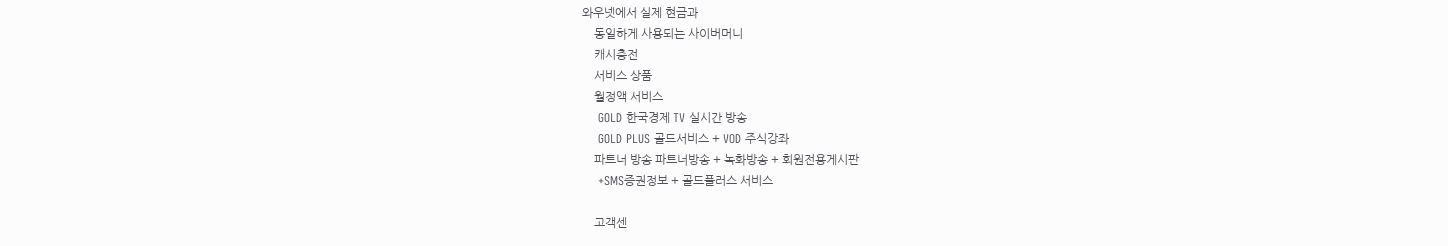와우넷에서 실제 현금과
    동일하게 사용되는 사이버머니
    캐시충전
    서비스 상품
    월정액 서비스
    GOLD 한국경제 TV 실시간 방송
    GOLD PLUS 골드서비스 + VOD 주식강좌
    파트너 방송 파트너방송 + 녹화방송 + 회원전용게시판
    +SMS증권정보 + 골드플러스 서비스

    고객센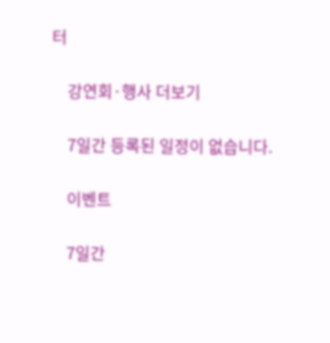터

    강연회·행사 더보기

    7일간 등록된 일정이 없습니다.

    이벤트

    7일간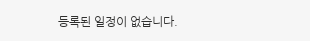등록된 일정이 없습니다.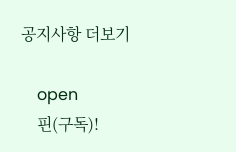공지사항 더보기

    open
    핀(구독)!